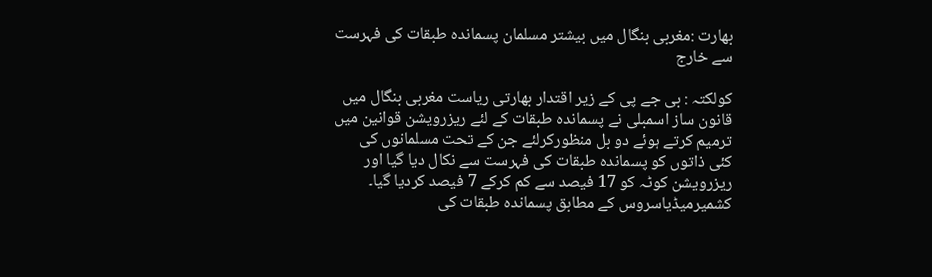بھارت :مغربی بنگال میں بیشتر مسلمان پسماندہ طبقات کی فہرست سے خارج

کولکتہ : بی جے پی کے زیر اقتدار بھارتی ریاست مغربی بنگال میں قانون ساز اسمبلی نے پسماندہ طبقات کے لئے ریزرویشن قوانین میں ترمیم کرتے ہوئے دو بل منظورکرلئے جن کے تحت مسلمانوں کی کئی ذاتوں کو پسماندہ طبقات کی فہرست سے نکال دیا گیا اور ریزرویشن کوٹہ کو 17 فیصد سے کم کرکے 7 فیصد کردیا گیا۔
کشمیرمیڈیاسروس کے مطابق پسماندہ طبقات کی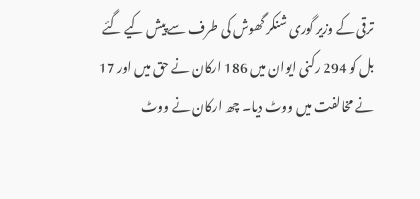ترقی کے وزیر گوری شنکر گھوش کی طرف سے پیش کیے گئے بل کو 294 رکنی ایوان میں 186 ارکان نے حق میں اور 17 نے مخالفت میں ووٹ دیا۔ چھ ارکان نے ووٹ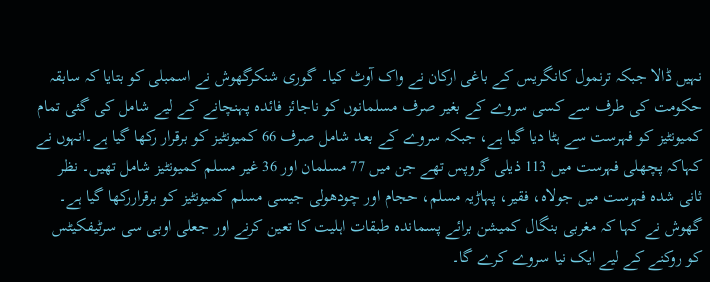نہیں ڈالا جبکہ ترنمول کانگریس کے باغی ارکان نے واک آوٹ کیا۔ گوری شنکرگھوش نے اسمبلی کو بتایا کہ سابقہ حکومت کی طرف سے کسی سروے کے بغیر صرف مسلمانوں کو ناجائز فائدہ پہنچانے کے لیے شامل کی گئی تمام کمیونٹیز کو فہرست سے ہٹا دیا گیا ہے، جبکہ سروے کے بعد شامل صرف 66 کمیونٹیز کو برقرار رکھا گیا ہے۔انہوں نے کہاکہ پچھلی فہرست میں 113 ذیلی گروپس تھے جن میں 77 مسلمان اور 36 غیر مسلم کمیونٹیز شامل تھیں۔ نظر ثانی شدہ فہرست میں جولاہ، فقیر، پہاڑیہ مسلم، حجام اور چودھولی جیسی مسلم کمیونٹیز کو برقراررکھا گیا ہے۔ گھوش نے کہا کہ مغربی بنگال کمیشن برائے پسماندہ طبقات اہلیت کا تعین کرنے اور جعلی اوبی سی سرٹیفکیٹس کو روکنے کے لیے ایک نیا سروے کرے گا۔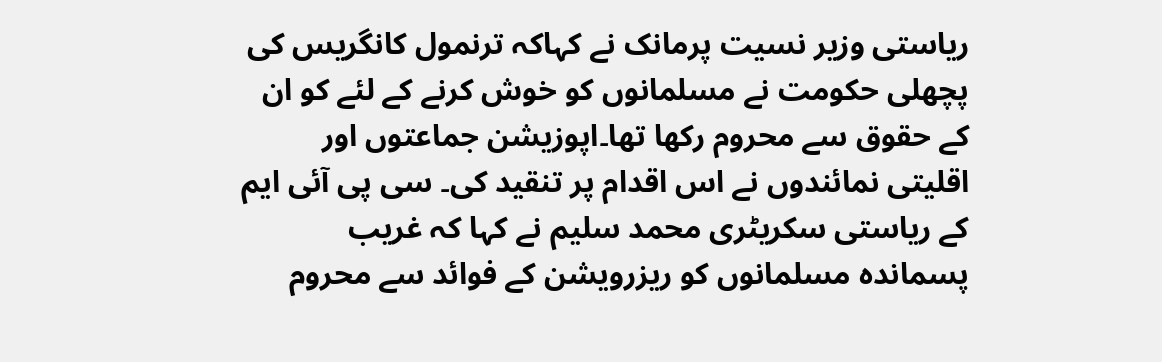ریاستی وزیر نسیت پرمانک نے کہاکہ ترنمول کانگریس کی پچھلی حکومت نے مسلمانوں کو خوش کرنے کے لئے کو ان کے حقوق سے محروم رکھا تھا۔اپوزیشن جماعتوں اور اقلیتی نمائندوں نے اس اقدام پر تنقید کی۔ سی پی آئی ایم کے ریاستی سکریٹری محمد سلیم نے کہا کہ غریب پسماندہ مسلمانوں کو ریزرویشن کے فوائد سے محروم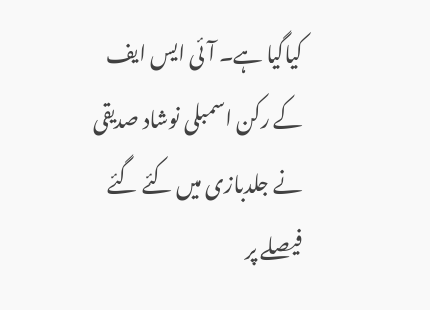کیاگیا ہے۔ آئی ایس ایف کے رکن اسمبلی نوشاد صدیقی نے جلدبازی میں کئے گئے فیصلے پر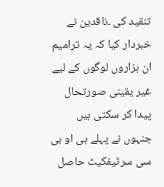تنقید کی ۔ناقدین نے خبردار کیا کہ یہ ترامیم ان ہزاروں لوگوں کے لیے غیر یقینی صورتحال پیدا کر سکتی ہیں جنہوں نے پہلے ہی او بی سی سرٹیفکیٹ حاصل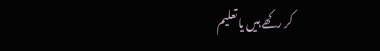کر رکھے ہیں یا تعلیم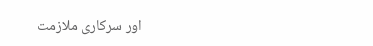اور سرکاری ملازمت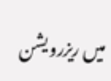میں ریزرویشن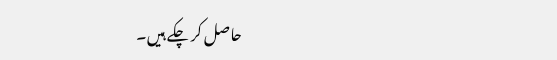حاصل کر چکے ہیں۔